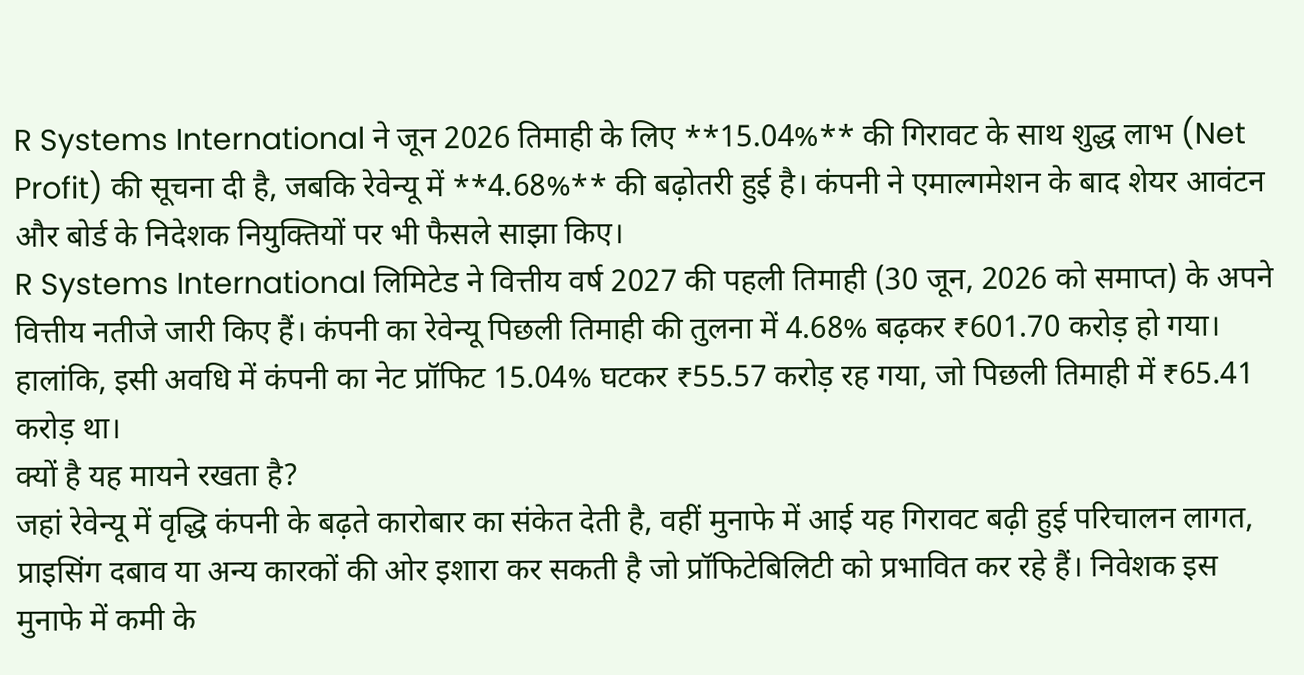R Systems International ने जून 2026 तिमाही के लिए **15.04%** की गिरावट के साथ शुद्ध लाभ (Net Profit) की सूचना दी है, जबकि रेवेन्यू में **4.68%** की बढ़ोतरी हुई है। कंपनी ने एमाल्गमेशन के बाद शेयर आवंटन और बोर्ड के निदेशक नियुक्तियों पर भी फैसले साझा किए।
R Systems International लिमिटेड ने वित्तीय वर्ष 2027 की पहली तिमाही (30 जून, 2026 को समाप्त) के अपने वित्तीय नतीजे जारी किए हैं। कंपनी का रेवेन्यू पिछली तिमाही की तुलना में 4.68% बढ़कर ₹601.70 करोड़ हो गया। हालांकि, इसी अवधि में कंपनी का नेट प्रॉफिट 15.04% घटकर ₹55.57 करोड़ रह गया, जो पिछली तिमाही में ₹65.41 करोड़ था।
क्यों है यह मायने रखता है?
जहां रेवेन्यू में वृद्धि कंपनी के बढ़ते कारोबार का संकेत देती है, वहीं मुनाफे में आई यह गिरावट बढ़ी हुई परिचालन लागत, प्राइसिंग दबाव या अन्य कारकों की ओर इशारा कर सकती है जो प्रॉफिटेबिलिटी को प्रभावित कर रहे हैं। निवेशक इस मुनाफे में कमी के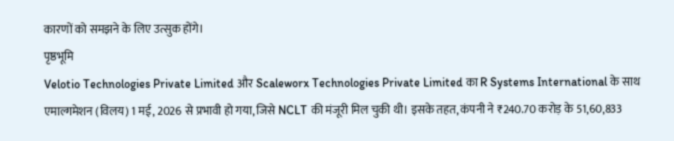कारणों को समझने के लिए उत्सुक होंगे।
पृष्ठभूमि
Velotio Technologies Private Limited और Scaleworx Technologies Private Limited का R Systems International के साथ एमाल्गमेशन (विलय) 1 मई, 2026 से प्रभावी हो गया, जिसे NCLT की मंजूरी मिल चुकी थी। इसके तहत, कंपनी ने ₹240.70 करोड़ के 51,60,833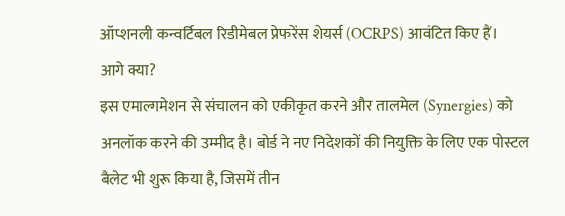ऑप्शनली कन्वर्टिबल रिडीमेबल प्रेफरेंस शेयर्स (OCRPS) आवंटित किए हैं।
आगे क्या?
इस एमाल्गमेशन से संचालन को एकीकृत करने और तालमेल (Synergies) को अनलॉक करने की उम्मीद है। बोर्ड ने नए निदेशकों की नियुक्ति के लिए एक पोस्टल बैलेट भी शुरू किया है, जिसमें तीन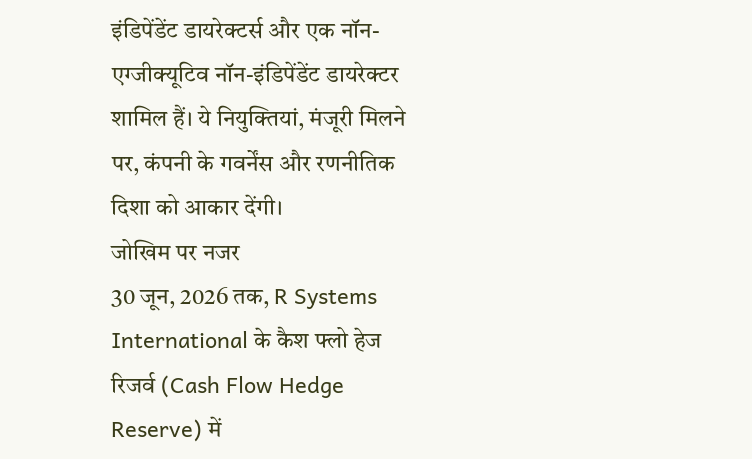इंडिपेंडेंट डायरेक्टर्स और एक नॉन-एग्जीक्यूटिव नॉन-इंडिपेंडेंट डायरेक्टर शामिल हैं। ये नियुक्तियां, मंजूरी मिलने पर, कंपनी के गवर्नेंस और रणनीतिक दिशा को आकार देंगी।
जोखिम पर नजर
30 जून, 2026 तक, R Systems International के कैश फ्लो हेज रिजर्व (Cash Flow Hedge Reserve) में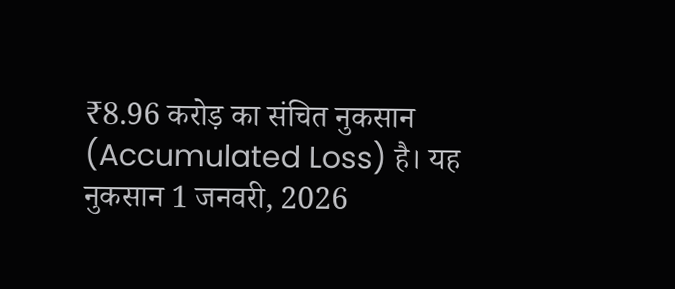₹8.96 करोड़ का संचित नुकसान (Accumulated Loss) है। यह नुकसान 1 जनवरी, 2026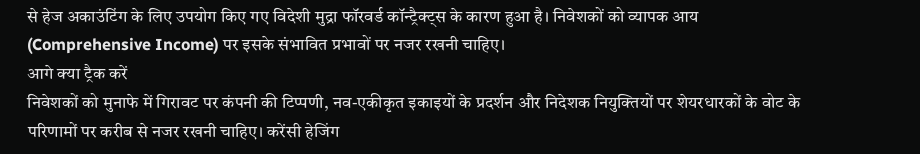से हेज अकाउंटिंग के लिए उपयोग किए गए विदेशी मुद्रा फॉरवर्ड कॉन्ट्रैक्ट्स के कारण हुआ है। निवेशकों को व्यापक आय (Comprehensive Income) पर इसके संभावित प्रभावों पर नजर रखनी चाहिए।
आगे क्या ट्रैक करें
निवेशकों को मुनाफे में गिरावट पर कंपनी की टिप्पणी, नव-एकीकृत इकाइयों के प्रदर्शन और निदेशक नियुक्तियों पर शेयरधारकों के वोट के परिणामों पर करीब से नजर रखनी चाहिए। करेंसी हेजिंग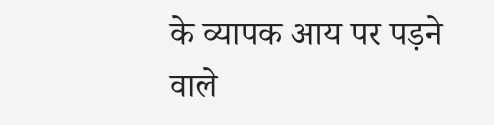के व्यापक आय पर पड़ने वाले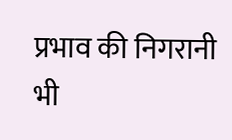प्रभाव की निगरानी भी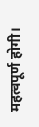महत्वपूर्ण होगी।